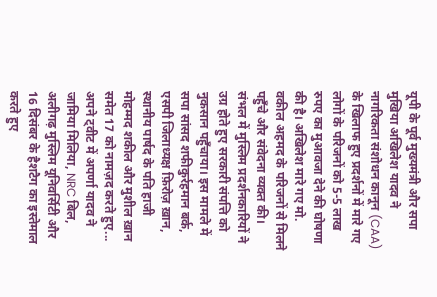यूपी के पूर्व मुख्यमंत्री और सपा मुखिया अखिलेश यादव ने नागरिकता संशोधन कानून (CAA) के खिलाफ हुए प्रदर्शनों में मारे गए लोगों के परिजनों को 5-5 लाख रुपए का मुआवजा देने की घोषणा की है। अखिलेश मारे गए मो. वकील अहमद के परिजनों से मिलने पहुँचे और संवेदना व्यक्त की।
संभल में मुस्लिम प्रदर्शनकारियों ने उग्र होते हुए सरकारी संपत्ति को नुकसान पहुँचाया। इस मामले में सपा सांसद शफीकुर्रहमान बर्क, एसपी जिलाध्यक्ष फ़िरोज़ ख़ान, स्थानीय पार्षद के पति हाजी मोहम्मद शकील और मुशील ख़ान समेत 17 को नामज़द करते हुए...
अपने ट्वीट में अपर्णा यादव ने जामिया मिलिया, NRC बिल, अलीगढ़ मुस्लिम यूनिवर्सिटी और 16 दिसंबर के हैशटैग का इस्तेमाल करते हुए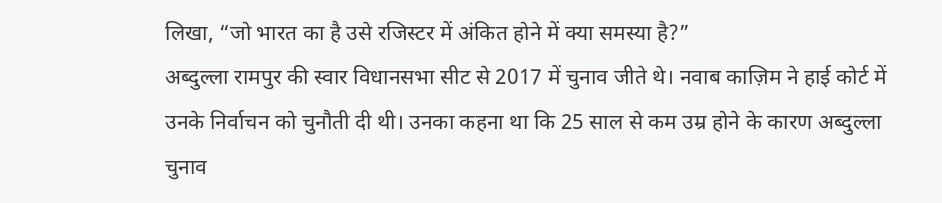लिखा, “जो भारत का है उसे रजिस्टर में अंकित होने में क्या समस्या है?”
अब्दुल्ला रामपुर की स्वार विधानसभा सीट से 2017 में चुनाव जीते थे। नवाब काज़िम ने हाई कोर्ट में उनके निर्वाचन को चुनौती दी थी। उनका कहना था कि 25 साल से कम उम्र होने के कारण अब्दुल्ला चुनाव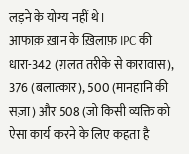लड़ने के योग्य नहीं थे।
आफाक़ ख़ान के ख़िलाफ़ IPC की धारा-342 (ग़लत तरीके से कारावास), 376 (बलात्कार), 500 (मानहानि की सज़ा) और 508 (जो किसी व्यक्ति को ऐसा कार्य करने के लिए कहता है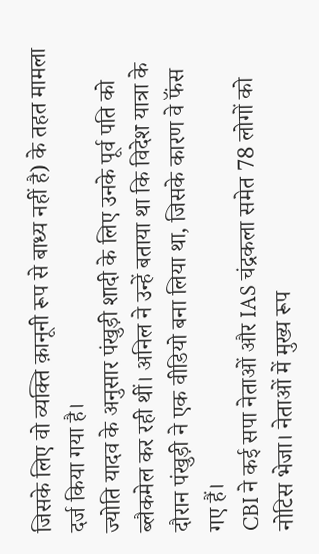जिसके लिए वो व्यक्ति क़ानूनी रूप से बाध्य नहीं है) के तहत मामला दर्ज किया गया है।
ज्योति यादव के अनुसार पंखुड़ी शादी के लिए उनके पूर्व पति को ब्लैकमेल कर रही थीं। अनिल ने उन्हें बताया था कि विदेश यात्रा के दौरान पंखुड़ी ने एक वीडियो बना लिया था, जिसके कारण वे फॅंस गए हैं।
CBI ने कई सपा नेताओं और IAS चंद्रकला समेत 78 लोगों को नोटिस भेजा। नेताओं में मुख्य रूप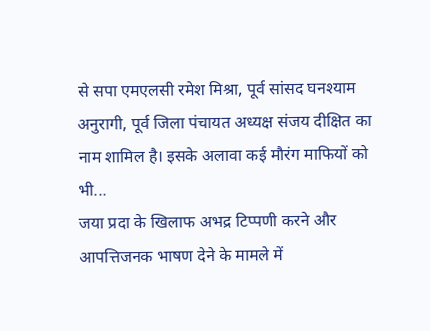से सपा एमएलसी रमेश मिश्रा, पूर्व सांसद घनश्याम अनुरागी, पूर्व जिला पंचायत अध्यक्ष संजय दीक्षित का नाम शामिल है। इसके अलावा कई मौरंग माफियों को भी...
जया प्रदा के खिलाफ अभद्र टिप्पणी करने और आपत्तिजनक भाषण देने के मामले में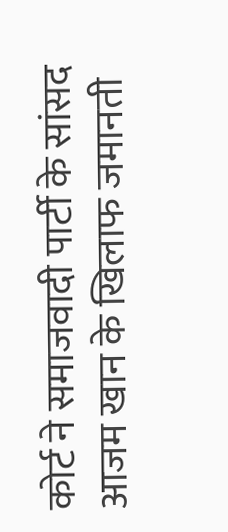कोर्ट ने समाजवादी पार्टी के सांसद आजम खान के खिलाफ जमानती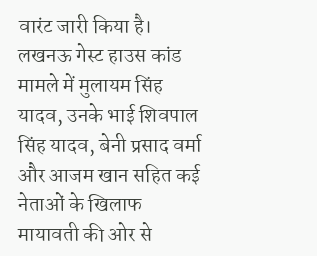वारंट जारी किया है।
लखनऊ गेस्ट हाउस कांड मामले में मुलायम सिंह यादव, उनके भाई शिवपाल सिंह यादव, बेनी प्रसाद वर्मा और आजम खान सहित कई नेताओं के खिलाफ मायावती की ओर से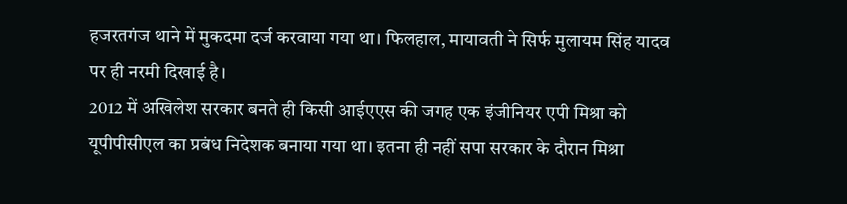हजरतगंज थाने में मुकदमा दर्ज करवाया गया था। फिलहाल, मायावती ने सिर्फ मुलायम सिंह यादव पर ही नरमी दिखाई है।
2012 में अखिलेश सरकार बनते ही किसी आईएएस की जगह एक इंजीनियर एपी मिश्रा को यूपीपीसीएल का प्रबंध निदेशक बनाया गया था। इतना ही नहीं सपा सरकार के दौरान मिश्रा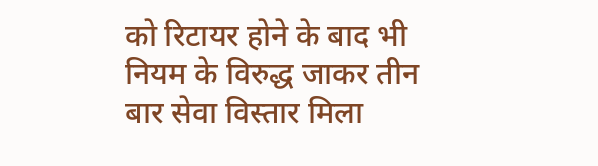को रिटायर होने के बाद भी नियम के विरुद्ध जाकर तीन बार सेवा विस्तार मिला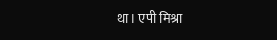था। एपी मिश्रा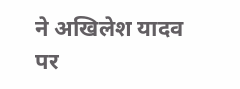ने अखिलेश यादव पर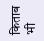किताब भी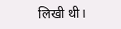लिखी थी।